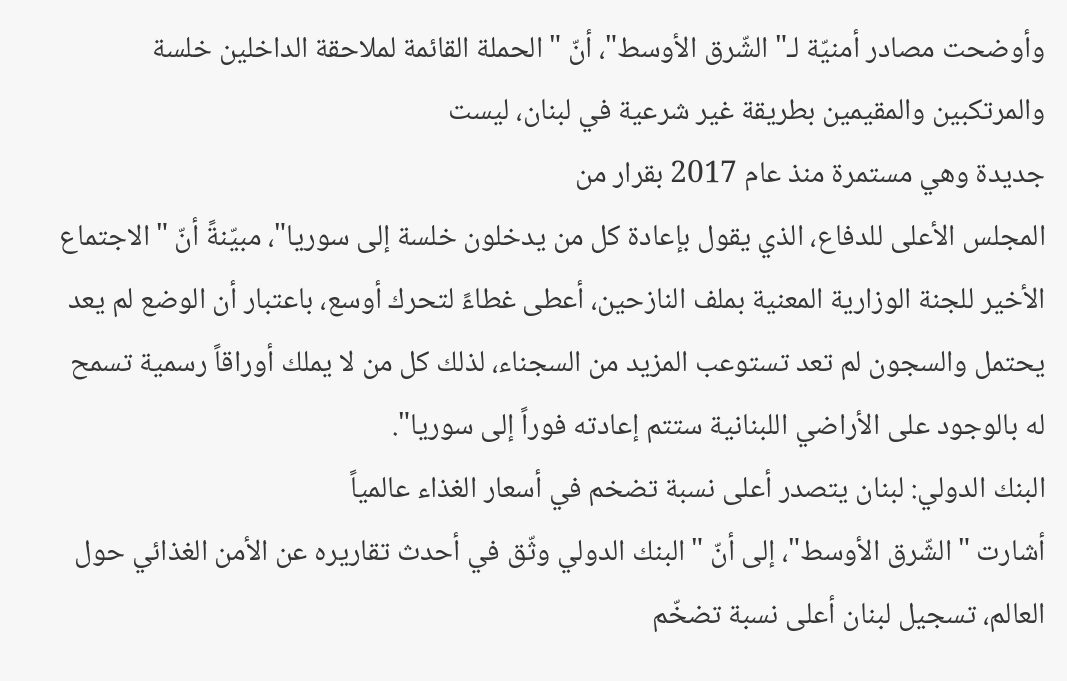وأوضحت مصادر أمنيّة لـ"الشّرق الأوسط"، أنّ "الحملة القائمة لملاحقة الداخلين خلسة والمرتكبين والمقيمين بطريقة غير شرعية في لبنان، ليست
جديدة وهي مستمرة منذ عام 2017 بقرار من
المجلس الأعلى للدفاع، الذي يقول بإعادة كل من يدخلون خلسة إلى سوريا"، مبيّنةً أنّ "الاجتماع الأخير للجنة الوزارية المعنية بملف النازحين، أعطى غطاءً لتحرك أوسع، باعتبار أن الوضع لم يعد يحتمل والسجون لم تعد تستوعب المزيد من السجناء، لذلك كل من لا يملك أوراقاً رسمية تسمح له بالوجود على الأراضي اللبنانية ستتم إعادته فوراً إلى سوريا".
البنك الدولي: لبنان يتصدر أعلى نسبة تضخم في أسعار الغذاء عالمياً
أشارت "الشّرق الأوسط"، إلى أنّ "البنك الدولي وثّق في أحدث تقاريره عن الأمن الغذائي حول
العالم، تسجيل لبنان أعلى نسبة تضخّم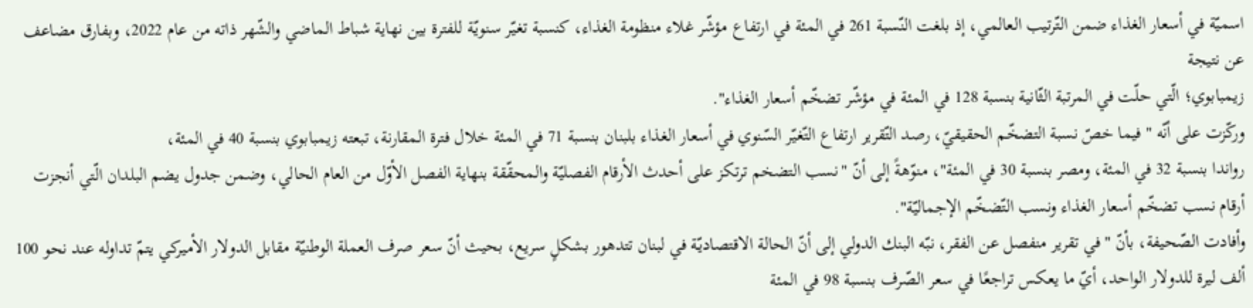اسميّة في أسعار الغذاء ضمن التّرتيب العالمي، إذ بلغت النّسبة 261 في المئة في ارتفاع مؤشّر غلاء منظومة الغذاء، كنسبة تغيّر سنويّة للفترة بين نهاية شباط الماضي والشّهر ذاته من عام 2022، وبفارق مضاعف عن نتيجة
زيمبابوي؛ الّتي حلّت في المرتبة الثّانية بنسبة 128 في المئة في مؤشّر تضخّم أسعار الغذاء".
وركّزت على أنّه "فيما خصّ نسبة التضخّم الحقيقيّ، رصد التّقرير ارتفاع التّغيّر السّنوي في أسعار الغذاء بلبنان بنسبة 71 في المئة خلال فترة المقارنة، تبعته زيمبابوي بنسبة 40 في المئة،
رواندا بنسبة 32 في المئة، ومصر بنسبة 30 في المئة"، منوّهةً إلى أنّ "نسب التضخم ترتكز على أحدث الأرقام الفصليّة والمحقّقة بنهاية الفصل الأوّل من العام الحالي، وضمن جدول يضم البلدان الّتي أنجزت أرقام نسب تضخّم أسعار الغذاء ونسب التّضخّم الإجماليّة".
وأفادت الصّحيفة، بأنّ "في تقرير منفصل عن الفقر، نبّه البنك الدولي إلى أنّ الحالة الاقتصاديّة في لبنان تتدهور بشكلٍ سريع، بحيث أنّ سعر صرف العملة الوطنيّة مقابل الدولار الأميركي يتمّ تداوله عند نحو 100 ألف ليرة للدولار الواحد، أيّ ما يعكس تراجعًا في سعر الصّرف بنسبة 98 في المئة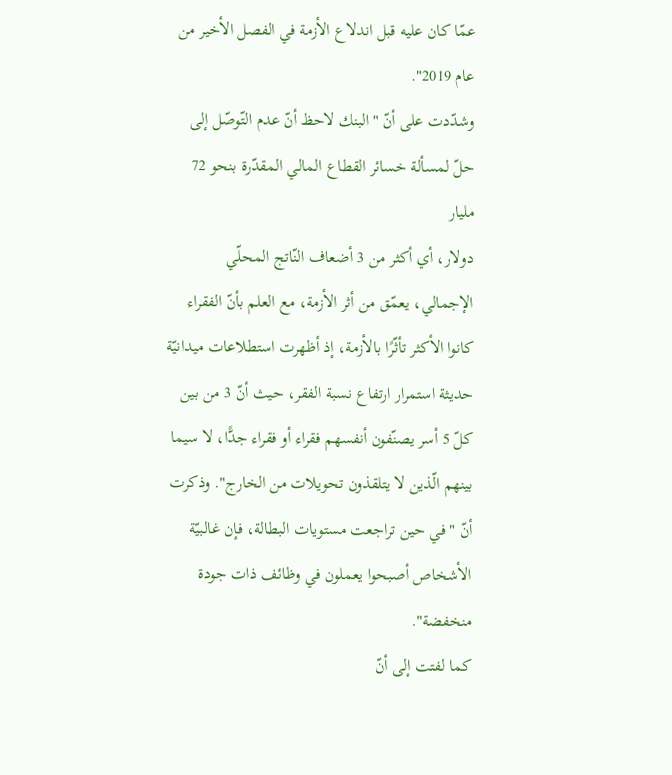عمّا كان عليه قبل اندلاع الأزمة في الفصل الأخير من عام 2019".
وشدّدت على أنّ "البنك لاحظ أنّ عدم التّوصّل إلى حلّ لمسألة خسائر القطاع المالي المقدّرة بنحو 72 مليار
دولار، أي أكثر من 3 أضعاف النّاتج المحلّي
الإجمالي، يعمّق من أثر الأزمة، مع العلم بأنّ الفقراء كانوا الأكثر تأثّرًا بالأزمة، إذ أظهرت استطلاعات ميدانيّة حديثة استمرار ارتفاع نسبة الفقر، حيث أنّ 3 من بين كلّ 5 أسر يصنّفون أنفسهم فقراء أو فقراء جدًّا، لا سيما بينهم الّذين لا يتلقذون تحويلات من الخارج". وذكرت أنّ "في حين تراجعت مستويات البطالة، فإن غالبيّة الأشخاص أصبحوا يعملون في وظائف ذات جودة منخفضة".
كما لفتت إلى أنّ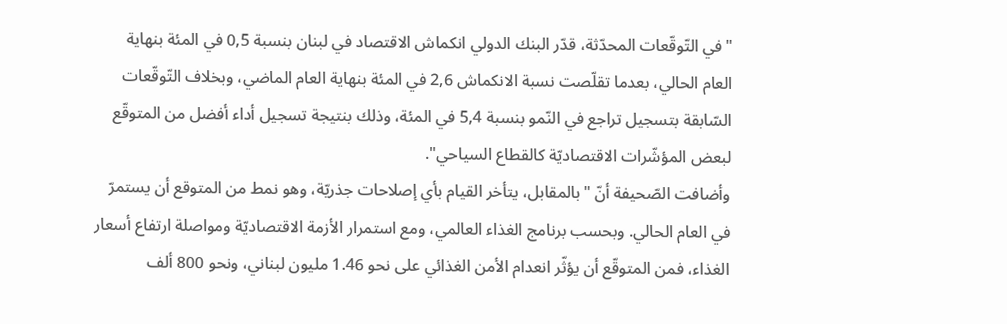"في التّوقّعات المحدّثة، قدّر البنك الدولي انكماش الاقتصاد في لبنان بنسبة 0,5 في المئة بنهاية العام الحالي، بعدما تقلّصت نسبة الانكماش 2,6 في المئة بنهاية العام الماضي، وبخلاف التّوقّعات السّابقة بتسجيل تراجع في النّمو بنسبة 5,4 في المئة، وذلك بنتيجة تسجيل أداء أفضل من المتوقّع لبعض المؤشّرات الاقتصاديّة كالقطاع السياحي".
وأضافت الصّحيفة أنّ "بالمقابل، يتأخر القيام بأي إصلاحات جذريّة، وهو نمط من المتوقع أن يستمرّ في العام الحالي. وبحسب برنامج الغذاء العالمي، ومع استمرار الأزمة الاقتصاديّة ومواصلة ارتفاع أسعار الغذاء، فمن المتوقّع أن يؤثّر انعدام الأمن الغذائي على نحو 1.46 مليون لبناني، ونحو 800 ألف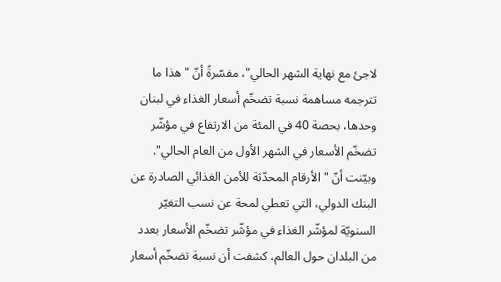لاجئ مع نهاية الشهر الحالي"، مفسّرةً أنّ "هذا ما تترجمه مساهمة نسبة تضخّم أسعار الغذاء في لبنان وحدها، بحصة 40 في المئة من الارتفاع في مؤشّر تضخّم الأسعار في الشهر الأول من العام الحالي".
وبيّنت أنّ "الأرقام المحدّثة للأمن الغذائي الصادرة عن البنك الدولي، التي تعطي لمحة عن نسب التغيّر السنويّة لمؤشّر الغذاء في مؤشّر تضخّم الأسعار بعدد من البلدان حول العالم، كشفت أن نسبة تضخّم أسعار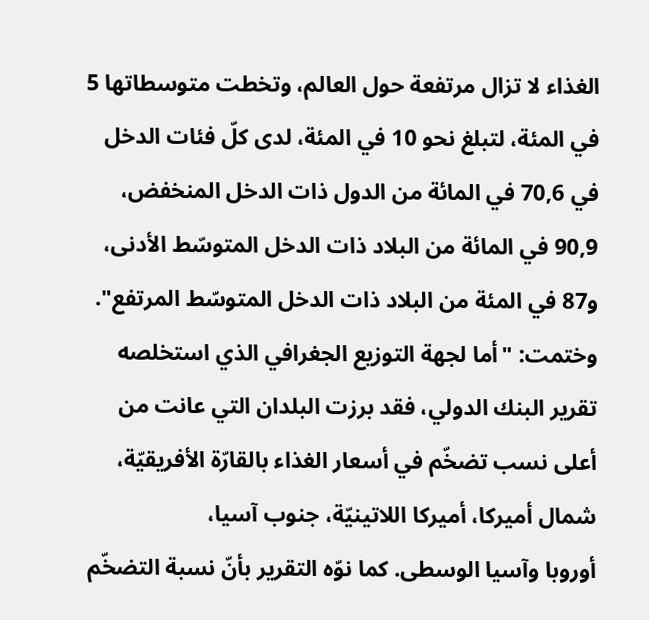الغذاء لا تزال مرتفعة حول العالم، وتخطت متوسطاتها 5 في المئة، لتبلغ نحو 10 في المئة، لدى كلّ فئات الدخل في 70,6 في المائة من الدول ذات الدخل المنخفض، 90,9 في المائة من البلاد ذات الدخل المتوسّط الأدنى، و87 في المئة من البلاد ذات الدخل المتوسّط المرتفع".
وختمت: "أما لجهة التوزيع الجغرافي الذي استخلصه تقرير البنك الدولي، فقد برزت البلدان التي عانت من أعلى نسب تضخّم في أسعار الغذاء بالقارّة الأفريقيّة، شمال أميركا، أميركا اللاتينيّة، جنوب آسيا،
أوروبا وآسيا الوسطى. كما نوّه التقرير بأنّ نسبة التضخّم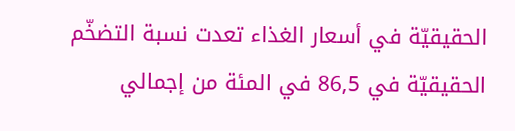الحقيقيّة في أسعار الغذاء تعدت نسبة التضخّم الحقيقيّة في 86,5 في المئة من إجمالي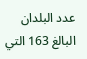عدد البلدان البالغ 163 التي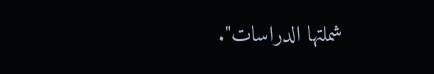شملتها الدراسات".